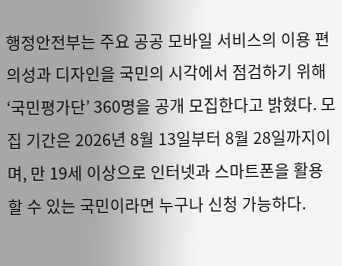행정안전부는 주요 공공 모바일 서비스의 이용 편의성과 디자인을 국민의 시각에서 점검하기 위해 ‘국민평가단’ 360명을 공개 모집한다고 밝혔다. 모집 기간은 2026년 8월 13일부터 8월 28일까지이며, 만 19세 이상으로 인터넷과 스마트폰을 활용할 수 있는 국민이라면 누구나 신청 가능하다.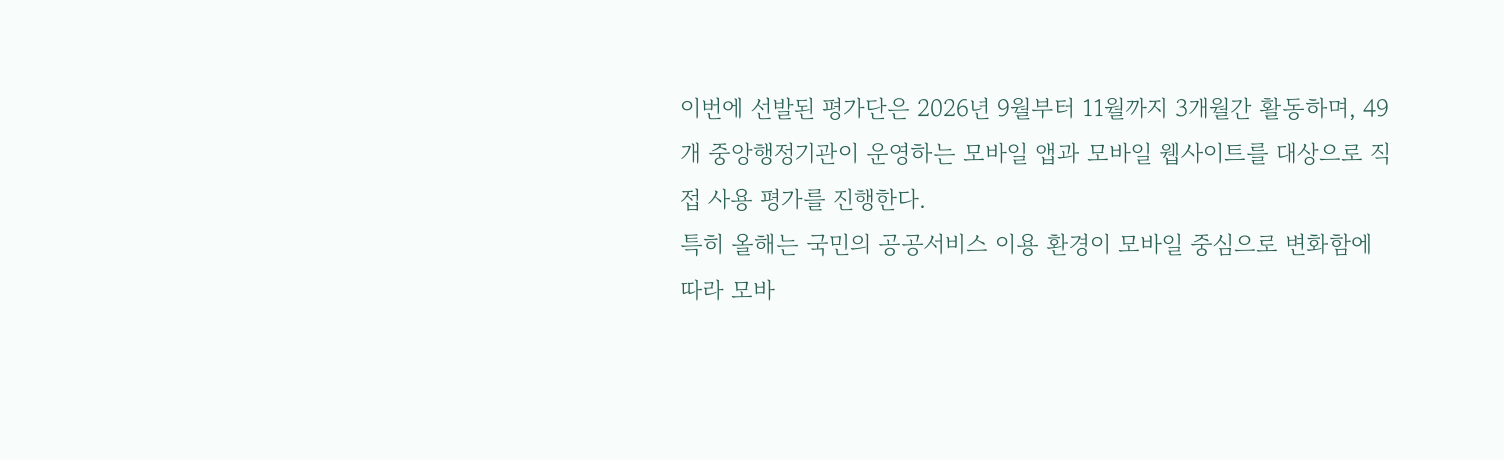이번에 선발된 평가단은 2026년 9월부터 11월까지 3개월간 활동하며, 49개 중앙행정기관이 운영하는 모바일 앱과 모바일 웹사이트를 대상으로 직접 사용 평가를 진행한다.
특히 올해는 국민의 공공서비스 이용 환경이 모바일 중심으로 변화함에 따라 모바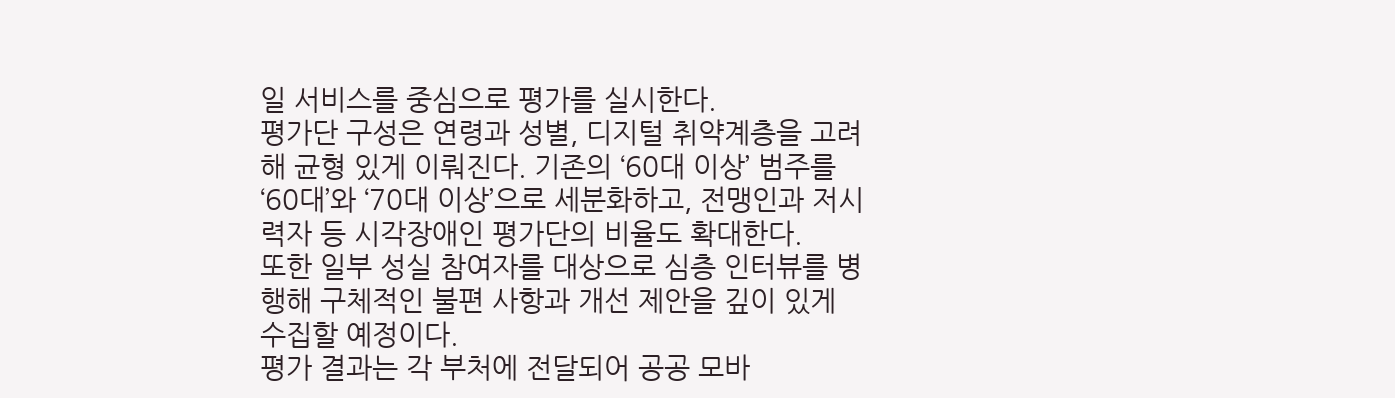일 서비스를 중심으로 평가를 실시한다.
평가단 구성은 연령과 성별, 디지털 취약계층을 고려해 균형 있게 이뤄진다. 기존의 ‘60대 이상’ 범주를 ‘60대’와 ‘70대 이상’으로 세분화하고, 전맹인과 저시력자 등 시각장애인 평가단의 비율도 확대한다.
또한 일부 성실 참여자를 대상으로 심층 인터뷰를 병행해 구체적인 불편 사항과 개선 제안을 깊이 있게 수집할 예정이다.
평가 결과는 각 부처에 전달되어 공공 모바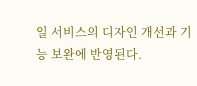일 서비스의 디자인 개선과 기능 보완에 반영된다.